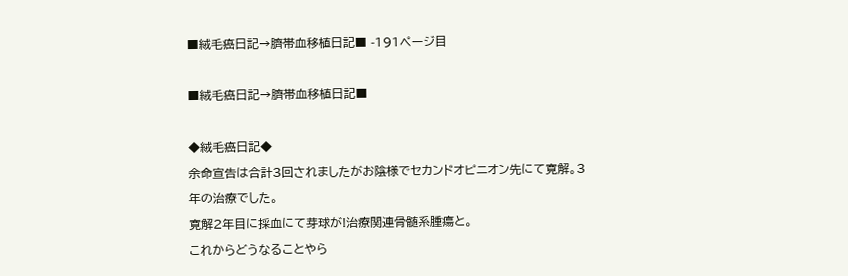■絨毛癌日記→臍帯血移植日記■ -191ページ目

■絨毛癌日記→臍帯血移植日記■

◆絨毛癌日記◆
余命宣告は合計3回されましたがお陰様でセカンドオピニオン先にて寛解。3年の治療でした。
寛解2年目に採血にて芽球が!治療関連骨髄系腫瘍と。
これからどうなることやら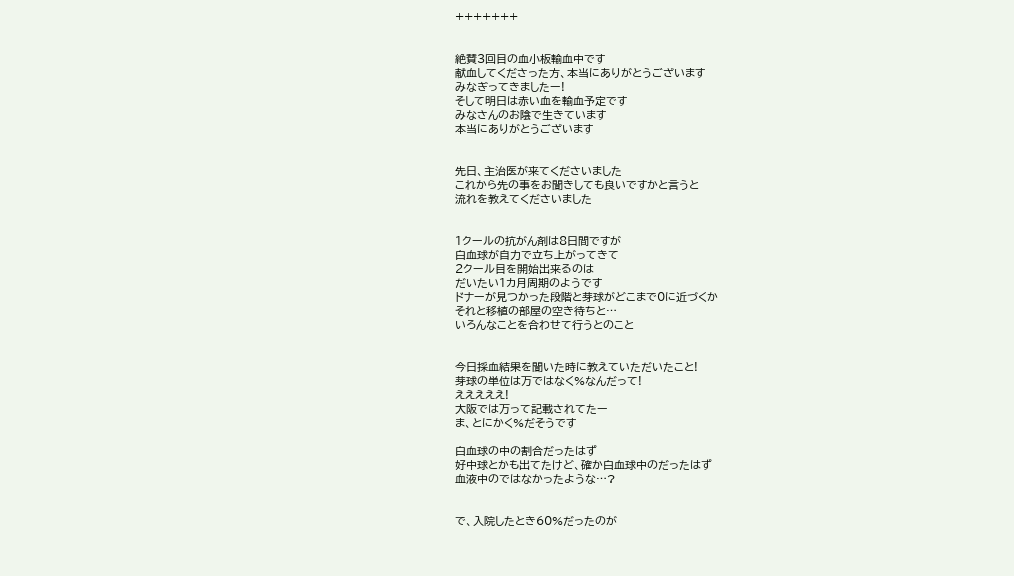+++++++


絶賛3回目の血小板輸血中です
献血してくださった方、本当にありがとうございます
みなぎってきましたー!
そして明日は赤い血を輸血予定です
みなさんのお陰で生きています
本当にありがとうございます


先日、主治医が来てくださいました
これから先の事をお聞きしても良いですかと言うと
流れを教えてくださいました


1クールの抗がん剤は8日間ですが
白血球が自力で立ち上がってきて
2クール目を開始出来るのは
だいたい1カ月周期のようです
ドナーが見つかった段階と芽球がどこまで0に近づくか
それと移植の部屋の空き待ちと…
いろんなことを合わせて行うとのこと


今日採血結果を聞いた時に教えていただいたこと!
芽球の単位は万ではなく%なんだって!
えええええ!
大阪では万って記載されてたー
ま、とにかく%だそうです

白血球の中の割合だったはず
好中球とかも出てたけど、確か白血球中のだったはず
血液中のではなかったような…?


で、入院したとき60%だったのが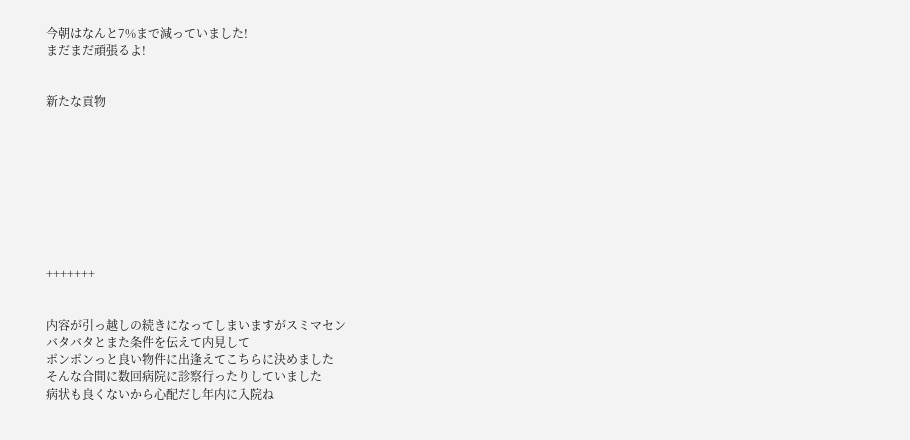今朝はなんと7%まで減っていました!
まだまだ頑張るよ!


新たな貢物









+++++++


内容が引っ越しの続きになってしまいますがスミマセン
バタバタとまた条件を伝えて内見して
ポンポンっと良い物件に出逢えてこちらに決めました
そんな合間に数回病院に診察行ったりしていました
病状も良くないから心配だし年内に入院ね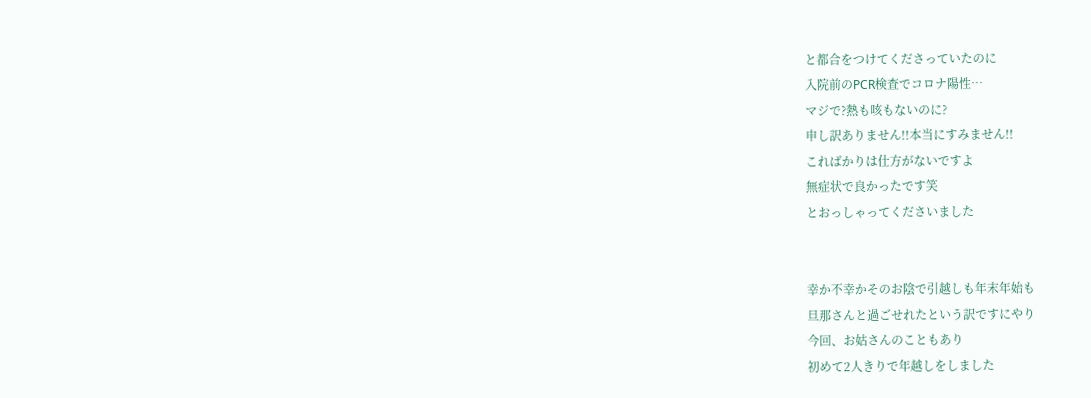と都合をつけてくださっていたのに
入院前のPCR検査でコロナ陽性…
マジで?熱も咳もないのに?
申し訳ありません!!本当にすみません!!
こればかりは仕方がないですよ
無症状で良かったです笑
とおっしゃってくださいました


幸か不幸かそのお陰で引越しも年末年始も
旦那さんと過ごせれたという訳ですにやり
今回、お姑さんのこともあり
初めて2人きりで年越しをしました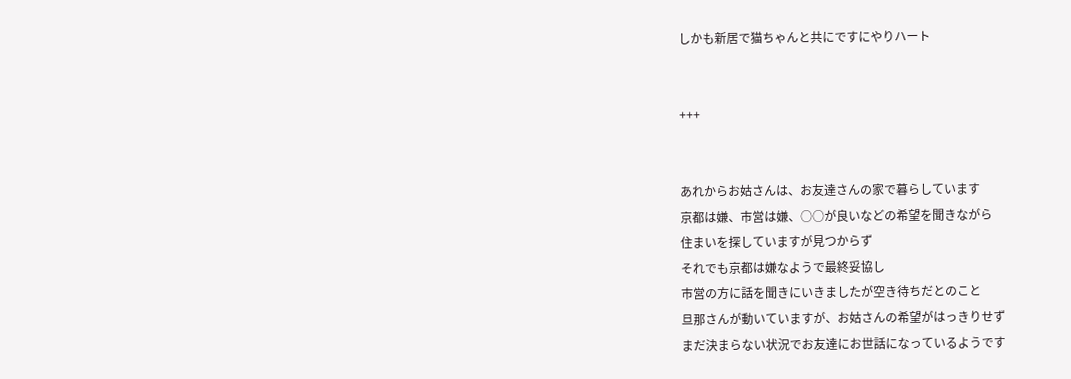しかも新居で猫ちゃんと共にですにやりハート


+++


あれからお姑さんは、お友達さんの家で暮らしています
京都は嫌、市営は嫌、○○が良いなどの希望を聞きながら
住まいを探していますが見つからず
それでも京都は嫌なようで最終妥協し
市営の方に話を聞きにいきましたが空き待ちだとのこと
旦那さんが動いていますが、お姑さんの希望がはっきりせず
まだ決まらない状況でお友達にお世話になっているようです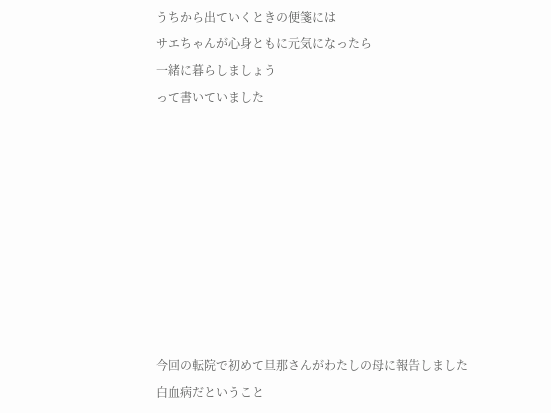うちから出ていくときの便箋には
サエちゃんが心身ともに元気になったら
一緒に暮らしましょう
って書いていました









今回の転院で初めて旦那さんがわたしの母に報告しました
白血病だということ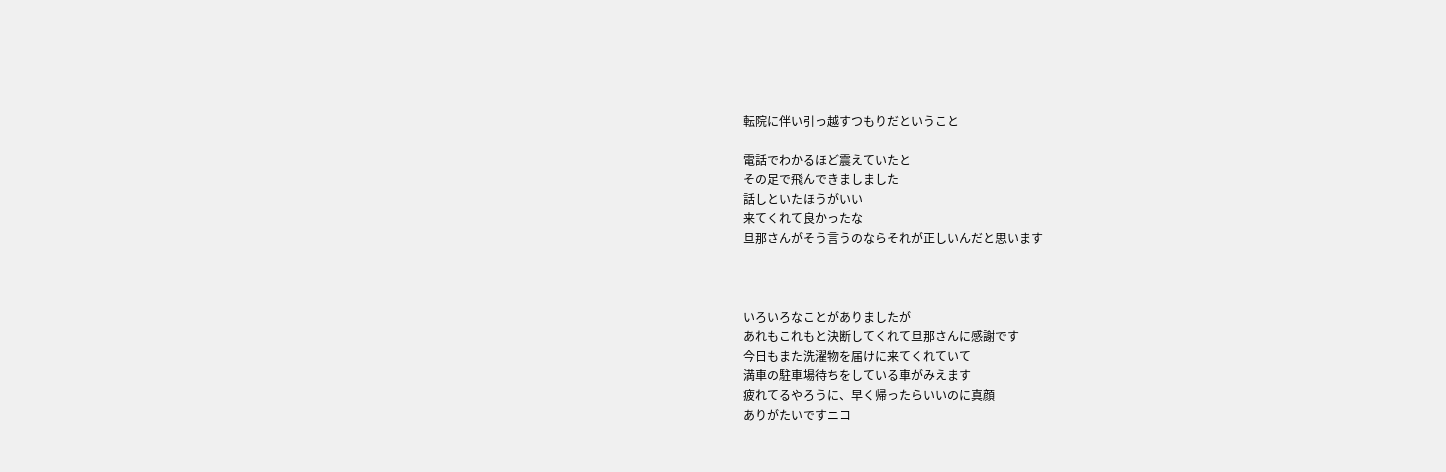転院に伴い引っ越すつもりだということ

電話でわかるほど震えていたと
その足で飛んできましました
話しといたほうがいい
来てくれて良かったな
旦那さんがそう言うのならそれが正しいんだと思います



いろいろなことがありましたが
あれもこれもと決断してくれて旦那さんに感謝です
今日もまた洗濯物を届けに来てくれていて
満車の駐車場待ちをしている車がみえます
疲れてるやろうに、早く帰ったらいいのに真顔
ありがたいですニコ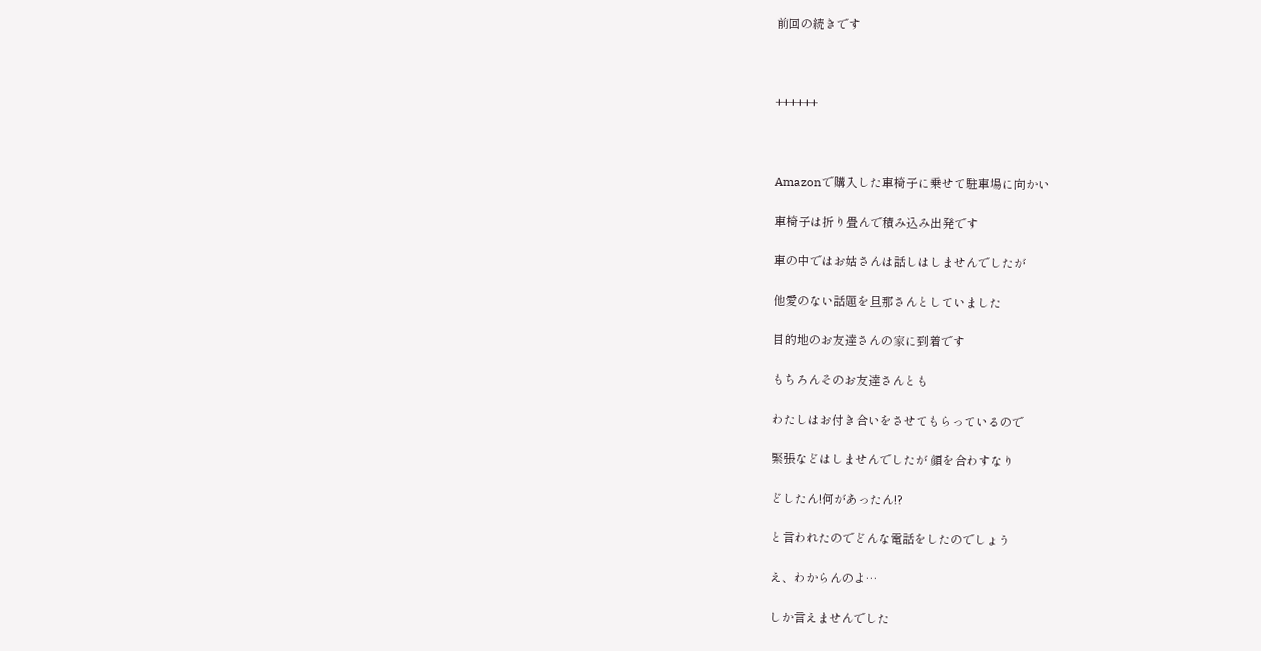前回の続きです



++++++



Amazonで購入した車椅子に乗せて駐車場に向かい

車椅子は折り畳んで積み込み出発です

車の中ではお姑さんは話しはしませんでしたが

他愛のない話題を旦那さんとしていました

目的地のお友達さんの家に到着です

もちろんそのお友達さんとも

わたしはお付き合いをさせてもらっているので

緊張などはしませんでしたが 顔を合わすなり

どしたん!何があったん!?

と言われたのでどんな電話をしたのでしょう

え、わからんのよ…

しか言えませんでした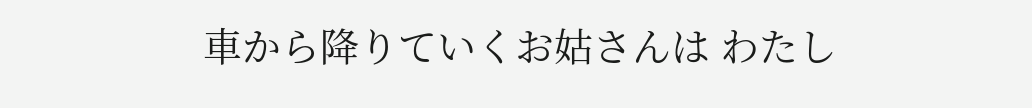車から降りていくお姑さんは わたし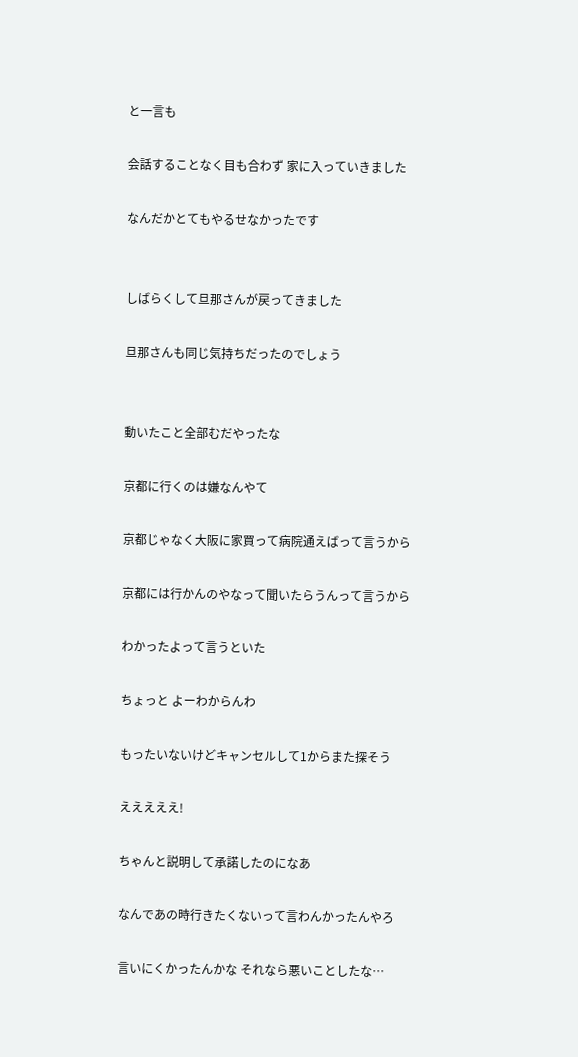と一言も

会話することなく目も合わず 家に入っていきました

なんだかとてもやるせなかったです


しばらくして旦那さんが戻ってきました

旦那さんも同じ気持ちだったのでしょう


動いたこと全部むだやったな

京都に行くのは嫌なんやて

京都じゃなく大阪に家買って病院通えばって言うから

京都には行かんのやなって聞いたらうんって言うから

わかったよって言うといた

ちょっと よーわからんわ

もったいないけどキャンセルして1からまた探そう

えええええ!

ちゃんと説明して承諾したのになあ

なんであの時行きたくないって言わんかったんやろ

言いにくかったんかな それなら悪いことしたな…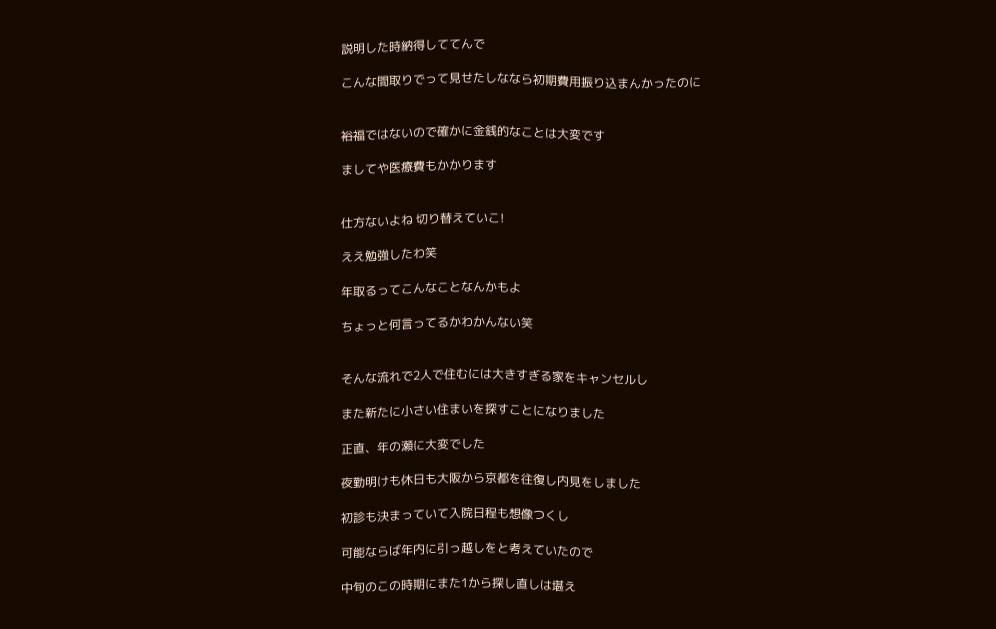説明した時納得しててんで

こんな間取りでって見せたしななら初期費用振り込まんかったのに


裕福ではないので確かに金銭的なことは大変です

ましてや医療費もかかります


仕方ないよね 切り替えていこ!

ええ勉強したわ笑

年取るってこんなことなんかもよ

ちょっと何言ってるかわかんない笑


そんな流れで2人で住むには大きすぎる家をキャンセルし

また新たに小さい住まいを探すことになりました

正直、年の瀬に大変でした

夜勤明けも休日も大阪から京都を往復し内見をしました

初診も決まっていて入院日程も想像つくし

可能ならば年内に引っ越しをと考えていたので

中旬のこの時期にまた1から探し直しは堪え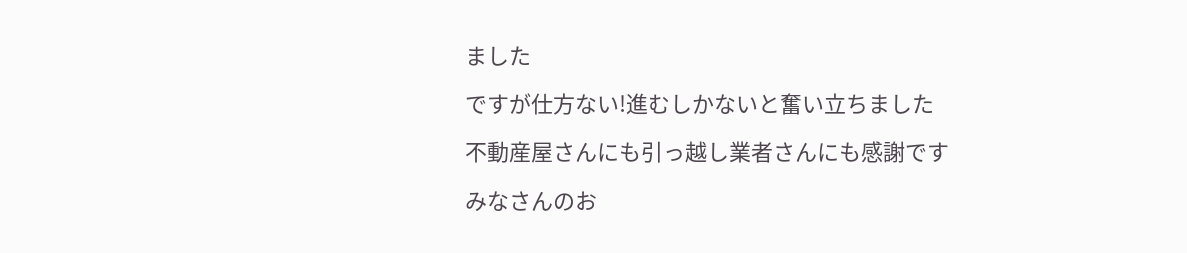ました

ですが仕方ない!進むしかないと奮い立ちました

不動産屋さんにも引っ越し業者さんにも感謝です

みなさんのお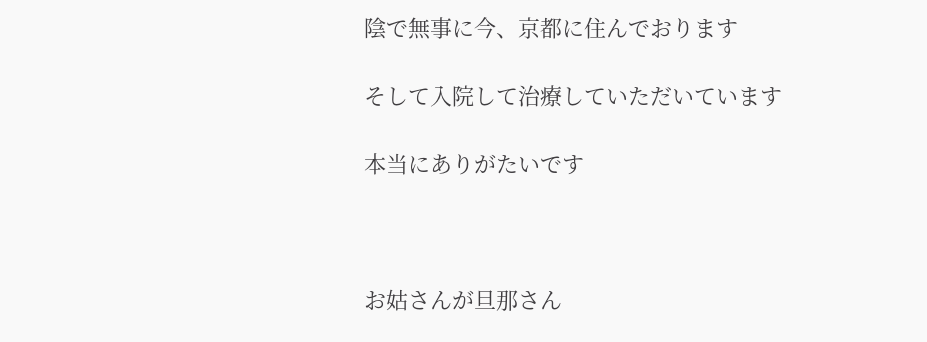陰で無事に今、京都に住んでおります

そして入院して治療していただいています

本当にありがたいです



お姑さんが旦那さん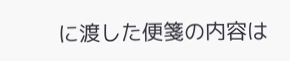に渡した便箋の内容は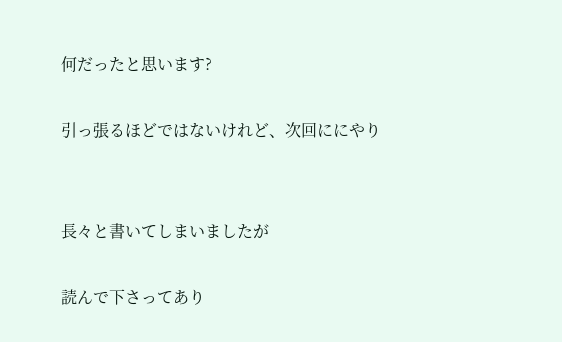何だったと思います?

引っ張るほどではないけれど、次回ににやり


長々と書いてしまいましたが

読んで下さってあり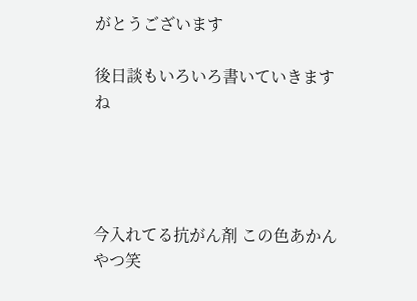がとうございます

後日談もいろいろ書いていきますね




今入れてる抗がん剤 この色あかんやつ笑